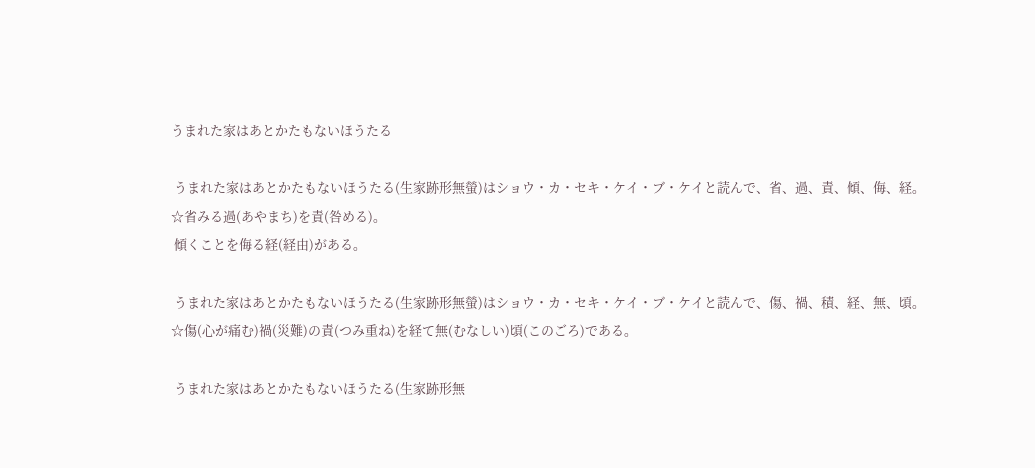うまれた家はあとかたもないほうたる

 うまれた家はあとかたもないほうたる(生家跡形無螢)はショウ・カ・セキ・ケイ・ブ・ケイと読んで、省、過、責、傾、侮、経。
☆省みる過(あやまち)を責(咎める)。
 傾くことを侮る経(経由)がある。

 うまれた家はあとかたもないほうたる(生家跡形無螢)はショウ・カ・セキ・ケイ・ブ・ケイと読んで、傷、禍、積、経、無、頃。
☆傷(心が痛む)禍(災難)の責(つみ重ね)を経て無(むなしい)頃(このごろ)である。

 うまれた家はあとかたもないほうたる(生家跡形無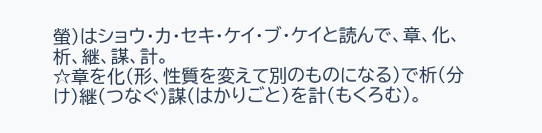螢)はショウ・カ・セキ・ケイ・ブ・ケイと読んで、章、化、析、継、謀、計。
☆章を化(形、性質を変えて別のものになる)で析(分け)継(つなぐ)謀(はかりごと)を計(もくろむ)。